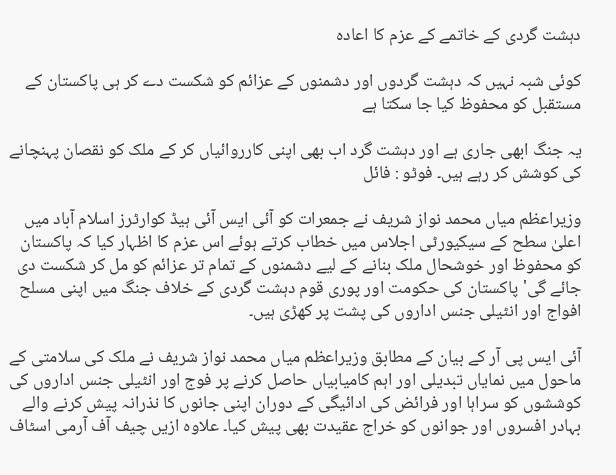دہشت گردی کے خاتمے کے عزم کا اعادہ

کوئی شبہ نہیں کہ دہشت گردوں اور دشمنوں کے عزائم کو شکست دے کر ہی پاکستان کے مستقبل کو محفوظ کیا جا سکتا ہے

یہ جنگ ابھی جاری ہے اور دہشت گرد اب بھی اپنی کارروائیاں کر کے ملک کو نقصان پہنچانے کی کوشش کر رہے ہیں۔ فوٹو : فائل

وزیراعظم میاں محمد نواز شریف نے جمعرات کو آئی ایس آئی ہیڈ کوارٹرز اسلام آباد میں اعلیٰ سطح کے سیکیورٹی اجلاس میں خطاب کرتے ہوئے اس عزم کا اظہار کیا کہ پاکستان کو محفوظ اور خوشحال ملک بنانے کے لیے دشمنوں کے تمام تر عزائم کو مل کر شکست دی جائے گی' پاکستان کی حکومت اور پوری قوم دہشت گردی کے خلاف جنگ میں اپنی مسلح افواج اور انٹیلی جنس اداروں کی پشت پر کھڑی ہیں۔

آئی ایس پی آر کے بیان کے مطابق وزیراعظم میاں محمد نواز شریف نے ملک کی سلامتی کے ماحول میں نمایاں تبدیلی اور اہم کامیابیاں حاصل کرنے پر فوج اور انٹیلی جنس اداروں کی کوششوں کو سراہا اور فرائض کی ادائیگی کے دوران اپنی جانوں کا نذرانہ پیش کرنے والے بہادر افسروں اور جوانوں کو خراج عقیدت بھی پیش کیا۔ علاوہ ازیں چیف آف آرمی اسٹاف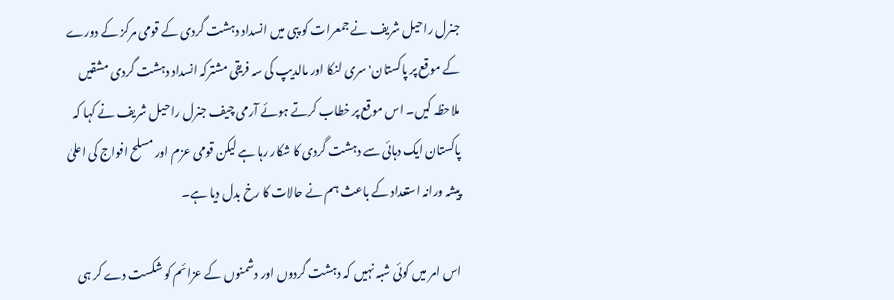جنرل راحیل شریف نے جمعرات کو پبی میں انسداد دہشت گردی کے قومی مرکز کے دورے کے موقع پر پاکستان' سری لنکا اور مالدیپ کی سہ فریقی مشترکہ انسداد دہشت گردی مشقیں ملاحظہ کیں۔ اس موقع پر خطاب کرتے ہوئے آرمی چیف جنرل راحیل شریف نے کہا کہ پاکستان ایک دہائی سے دہشت گردی کا شکار رہا ہے لیکن قومی عزم اور مسلح افواج کی اعلیٰ پیشہ ورانہ استعداد کے باعث ہم نے حالات کا رخ بدل دیا ہے۔

اس امر میں کوئی شبہ نہیں کہ دہشت گردوں اور دشمنوں کے عزائم کو شکست دے کر ہی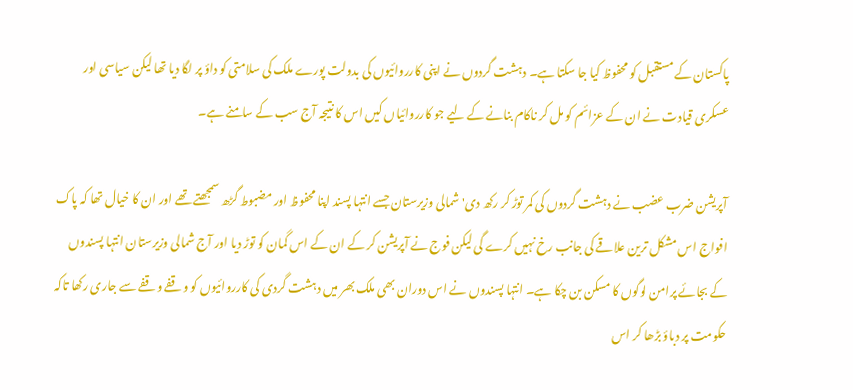پاکستان کے مستقبل کو محفوظ کیا جا سکتا ہے۔ دہشت گردوں نے اپنی کارروائیوں کی بدولت پورے ملک کی سلامتی کو داؤ پر لگا دیا تھا لیکن سیاسی اور عسکری قیادت نے ان کے عزائم کو مل کر ناکام بنانے کے لیے جو کارروائیاں کیں اس کا نتیجہ آج سب کے سامنے ہے۔

آپریشن ضرب عضب نے دہشت گردوں کی کمر توڑ کر رکھ دی' شمالی وزیرستان جسے انتہا پسند اپنا محفوظ اور مضبوط گڑھ سمجھتے تھے اور ان کا خیال تھا کہ پاک افواج اس مشکل ترین علاقے کی جانب رخ نہیں کرے گی لیکن فوج نے آپریشن کر کے ان کے اس گمان کو توڑ دیا اور آج شمالی وزیرستان انتہا پسندوں کے بجائے پرامن لوگوں کا مسکن بن چکا ہے۔ انتہا پسندوں نے اس دوران بھی ملک بھر میں دہشت گردی کی کارروائیوں کو وقفے وقفے سے جاری رکھا تاکہ حکومت پر دباؤ بڑھا کر اس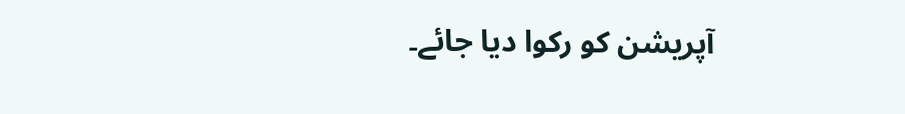آپریشن کو رکوا دیا جائے۔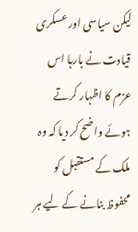لیکن سیاسی اور عسکری قیادت نے بارہا اس عزم کا اظہار کرتے ہوئے واضح کر دیا کہ وہ ملک کے مستقبل کو محفوظ بنانے کے لیے ہر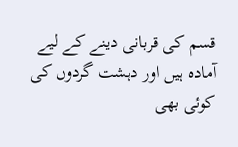قسم کی قربانی دینے کے لیے آمادہ ہیں اور دہشت گردوں کی کوئی بھی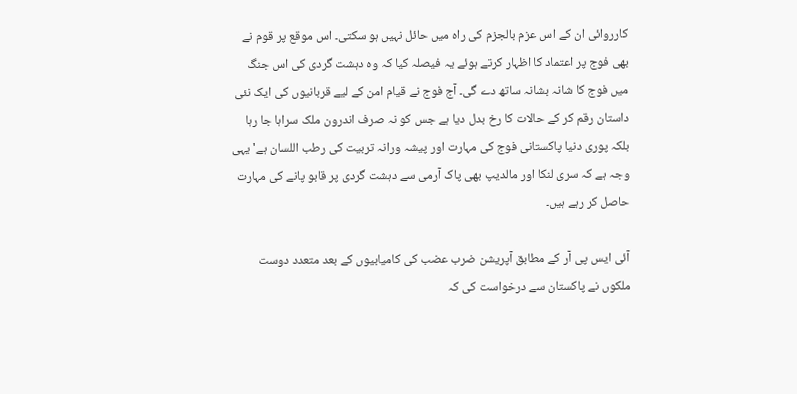کارروائی ان کے اس عزم بالجزم کی راہ میں حائل نہیں ہو سکتی۔ اس موقع پر قوم نے بھی فوج پر اعتماد کا اظہار کرتے ہوئے یہ فیصلہ کیا کہ وہ دہشت گردی کی اس جنگ میں فوج کا شانہ بشانہ ساتھ دے گی۔ آج فوج نے قیام امن کے لیے قربانیوں کی ایک نئی داستان رقم کر کے حالات کا رخ بدل دیا ہے جس کو نہ صرف اندرون ملک سراہا جا رہا بلکہ پوری دنیا پاکستانی فوج کی مہارت اور پیشہ ورانہ تربیت کی رطب اللسان ہے' یہی وجہ ہے کہ سری لنکا اور مالدیپ بھی پاک آرمی سے دہشت گردی پر قابو پانے کی مہارت حاصل کر رہے ہیں۔

آئی ایس پی آر کے مطابق آپریشن ضرب عضب کی کامیابیوں کے بعد متعدد دوست ملکوں نے پاکستان سے درخواست کی کہ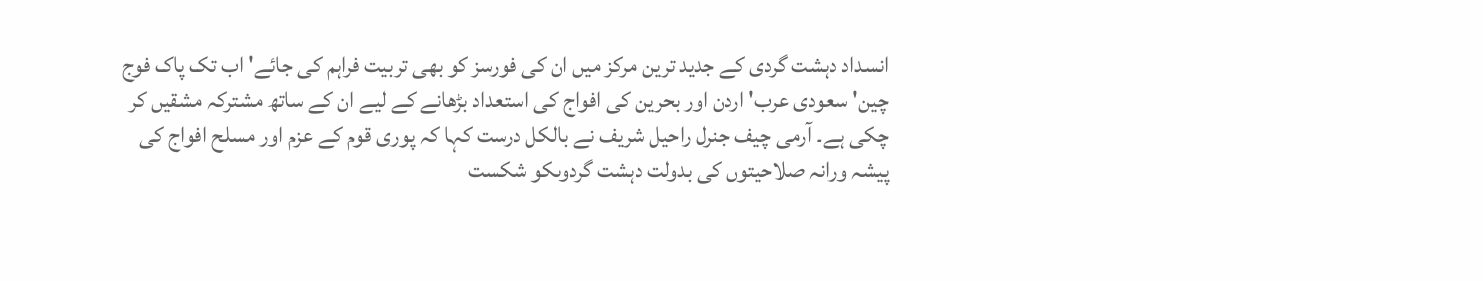انسداد دہشت گردی کے جدید ترین مرکز میں ان کی فورسز کو بھی تربیت فراہم کی جائے' اب تک پاک فوج چین' سعودی عرب' اردن اور بحرین کی افواج کی استعداد بڑھانے کے لیے ان کے ساتھ مشترکہ مشقیں کر چکی ہے۔ آرمی چیف جنرل راحیل شریف نے بالکل درست کہا کہ پوری قوم کے عزم اور مسلح افواج کی پیشہ ورانہ صلاحیتوں کی بدولت دہشت گردوںکو شکست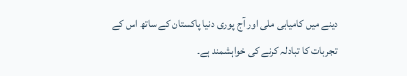دینے میں کامیابی ملی اور آج پوری دنیا پاکستان کے ساتھ اس کے تجربات کا تبادلہ کرنے کی خواہشمند ہے۔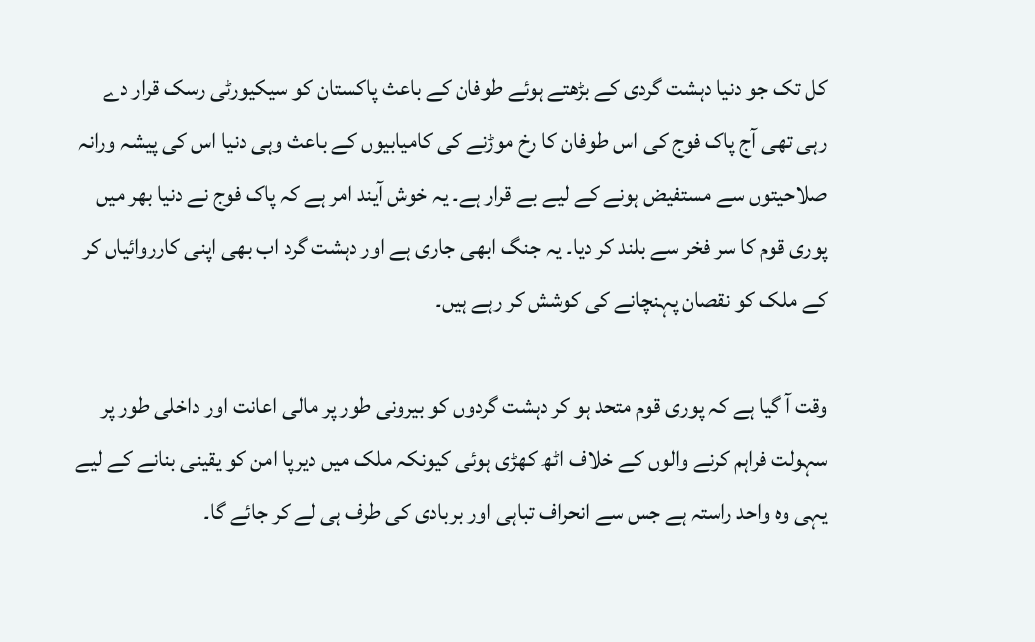کل تک جو دنیا دہشت گردی کے بڑھتے ہوئے طوفان کے باعث پاکستان کو سیکیورٹی رسک قرار دے رہی تھی آج پاک فوج کی اس طوفان کا رخ موڑنے کی کامیابیوں کے باعث وہی دنیا اس کی پیشہ ورانہ صلاحیتوں سے مستفیض ہونے کے لیے بے قرار ہے۔ یہ خوش آیند امر ہے کہ پاک فوج نے دنیا بھر میں پوری قوم کا سر فخر سے بلند کر دیا۔ یہ جنگ ابھی جاری ہے اور دہشت گرد اب بھی اپنی کارروائیاں کر کے ملک کو نقصان پہنچانے کی کوشش کر رہے ہیں۔

وقت آ گیا ہے کہ پوری قوم متحد ہو کر دہشت گردوں کو بیرونی طور پر مالی اعانت اور داخلی طور پر سہولت فراہم کرنے والوں کے خلاف اٹھ کھڑی ہوئی کیونکہ ملک میں دیرپا امن کو یقینی بنانے کے لیے یہی وہ واحد راستہ ہے جس سے انحراف تباہی اور بربادی کی طرف ہی لے کر جائے گا۔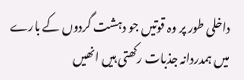داخلی طور پر وہ قوتیں جو دہشت گردوں کے بارے میں ہمدردانہ جذبات رکھتی ہیں انھیں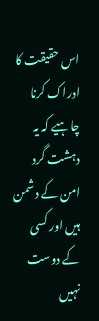اس حقیقت کا ادراک کرنا چاہیے کہ یہ دہشت گرد امن کے دشمن ہیں اور کسی کے دوست نہیں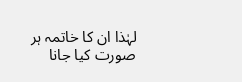لہٰذا ان کا خاتمہ ہر صورت کیا جانا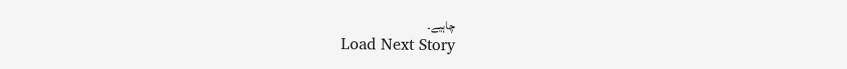چاہیے۔
Load Next Story